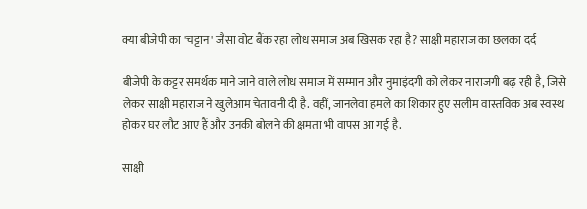क्या बीजेपी का 'चट्टान' जैसा वोट बैंक रहा लोध समाज अब खिसक रहा है? साक्षी महाराज का छलका दर्द

बीजेपी के कट्टर समर्थक माने जाने वाले लोध समाज में सम्मान और नुमाइंदगी को लेकर नाराजगी बढ़ रही है, जिसे लेकर साक्षी महाराज ने खुलेआम चेतावनी दी है. वहीं, जानलेवा हमले का शिकार हुए सलीम वास्तविक अब स्वस्थ होकर घर लौट आए हैं और उनकी बोलने की क्षमता भी वापस आ गई है.

साक्षी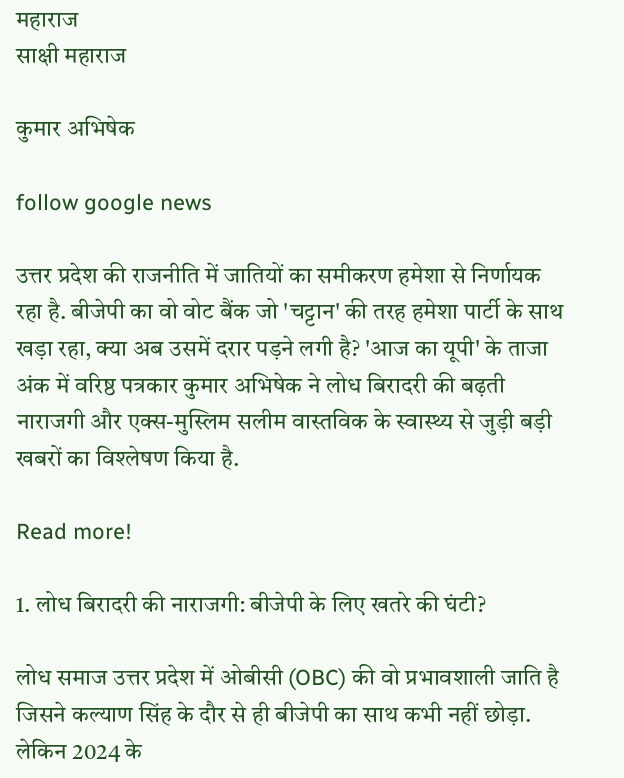महाराज
साक्षी महाराज

कुमार अभिषेक

follow google news

उत्तर प्रदेश की राजनीति में जातियों का समीकरण हमेशा से निर्णायक रहा है. बीजेपी का वो वोट बैंक जो 'चट्टान' की तरह हमेशा पार्टी के साथ खड़ा रहा, क्या अब उसमें दरार पड़ने लगी है? 'आज का यूपी' के ताजा अंक में वरिष्ठ पत्रकार कुमार अभिषेक ने लोध बिरादरी की बढ़ती नाराजगी और एक्स-मुस्लिम सलीम वास्तविक के स्वास्थ्य से जुड़ी बड़ी खबरों का विश्लेषण किया है.

Read more!

1. लोध बिरादरी की नाराजगी: बीजेपी के लिए खतरे की घंटी?

लोध समाज उत्तर प्रदेश में ओबीसी (OBC) की वो प्रभावशाली जाति है जिसने कल्याण सिंह के दौर से ही बीजेपी का साथ कभी नहीं छोड़ा. लेकिन 2024 के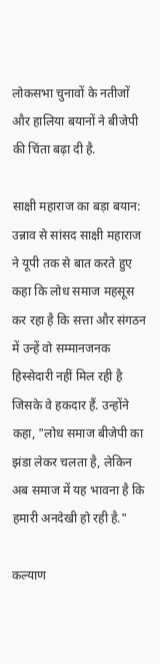लोकसभा चुनावों के नतीजों और हालिया बयानों ने बीजेपी की चिंता बढ़ा दी है.

साक्षी महाराज का बड़ा बयान: उन्नाव से सांसद साक्षी महाराज ने यूपी तक से बात करते हुए कहा कि लोध समाज महसूस कर रहा है कि सत्ता और संगठन में उन्हें वो सम्मानजनक हिस्सेदारी नहीं मिल रही है जिसके वे हकदार हैं. उन्होंने कहा, "लोध समाज बीजेपी का झंडा लेकर चलता है, लेकिन अब समाज में यह भावना है कि हमारी अनदेखी हो रही है."

कल्याण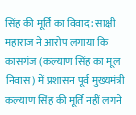सिंह की मूर्ति का विवाद: साक्षी महाराज ने आरोप लगाया कि कासगंज (कल्याण सिंह का मूल निवास) में प्रशासन पूर्व मुख्यमंत्री कल्याण सिंह की मूर्ति नहीं लगने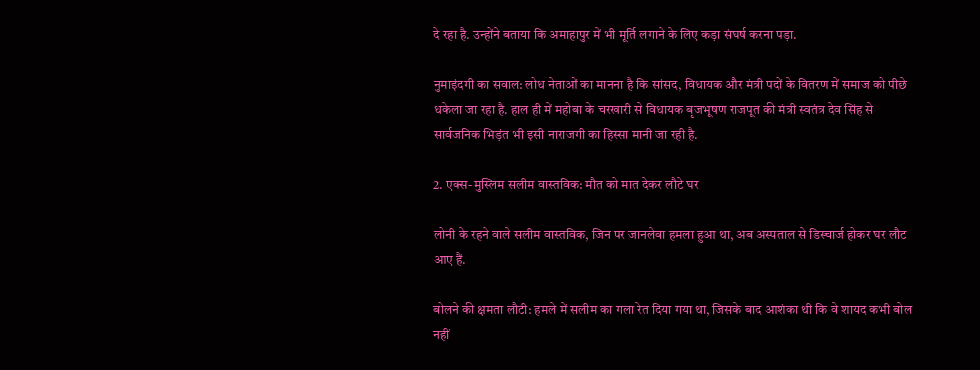दे रहा है. उन्होंने बताया कि अमाहापुर में भी मूर्ति लगाने के लिए कड़ा संघर्ष करना पड़ा.

नुमाइंदगी का सवाल: लोध नेताओं का मानना है कि सांसद, विधायक और मंत्री पदों के वितरण में समाज को पीछे धकेला जा रहा है. हाल ही में महोबा के चरखारी से विधायक बृजभूषण राजपूत की मंत्री स्वतंत्र देव सिंह से सार्वजनिक भिड़ंत भी इसी नाराजगी का हिस्सा मानी जा रही है.

2. एक्स-मुस्लिम सलीम वास्तविक: मौत को मात देकर लौटे घर

लोनी के रहने वाले सलीम वास्तविक, जिन पर जानलेवा हमला हुआ था, अब अस्पताल से डिस्चार्ज होकर घर लौट आए हैं.

बोलने की क्षमता लौटी: हमले में सलीम का गला रेत दिया गया था, जिसके बाद आशंका थी कि वे शायद कभी बोल नहीं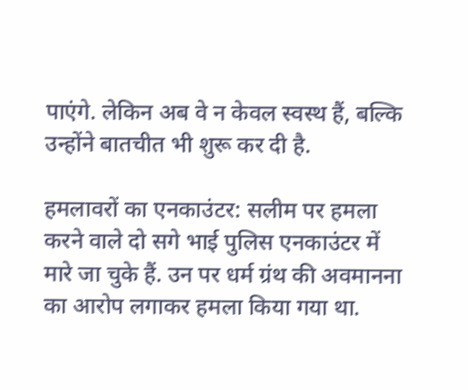पाएंगे. लेकिन अब वे न केवल स्वस्थ हैं, बल्कि उन्होंने बातचीत भी शुरू कर दी है.

हमलावरों का एनकाउंटर: सलीम पर हमला करने वाले दो सगे भाई पुलिस एनकाउंटर में मारे जा चुके हैं. उन पर धर्म ग्रंथ की अवमानना का आरोप लगाकर हमला किया गया था.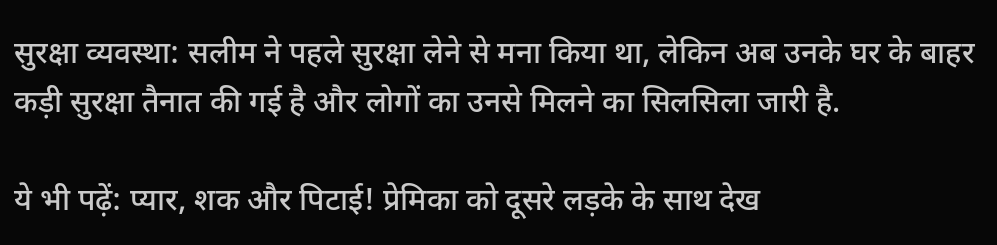सुरक्षा व्यवस्था: सलीम ने पहले सुरक्षा लेने से मना किया था, लेकिन अब उनके घर के बाहर कड़ी सुरक्षा तैनात की गई है और लोगों का उनसे मिलने का सिलसिला जारी है.

ये भी पढ़ें: प्यार, शक और पिटाई! प्रेमिका को दूसरे लड़के के साथ देख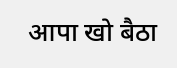आपा खो बैठा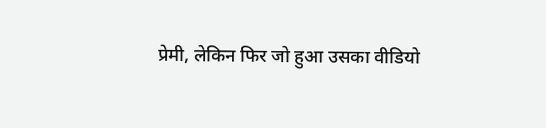प्रेमी, लेकिन फिर जो हुआ उसका वीडियो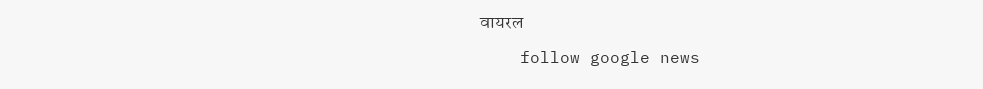वायरल

    follow google news